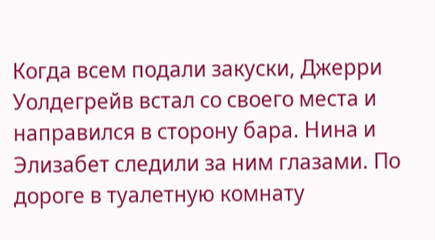Когда всем подали закуски, Джерри Уолдегрейв встал со своего места и направился в сторону бара. Нина и Элизабет следили за ним глазами. По дороге в туалетную комнату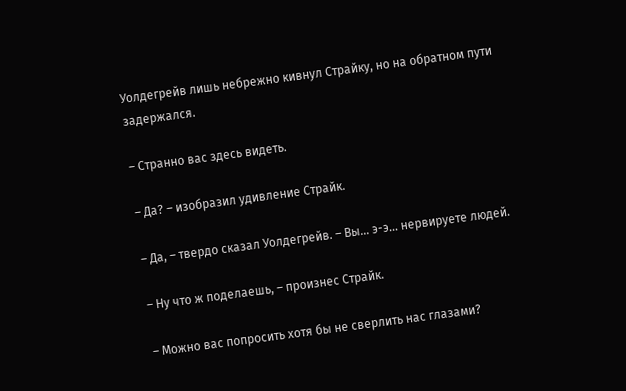Уолдегрейв лишь небрежно кивнул Страйку, но на обратном пути задержался.

– Странно вас здесь видеть.

– Да? – изобразил удивление Страйк.

– Да, – твердо сказал Уолдегрейв. – Вы… э-э… нервируете людей.

– Ну что ж поделаешь, – произнес Страйк.

– Можно вас попросить хотя бы не сверлить нас глазами?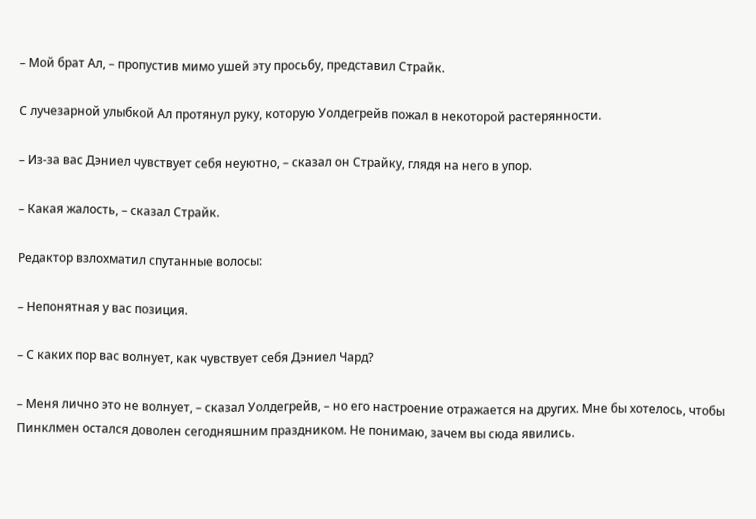– Мой брат Ал, – пропустив мимо ушей эту просьбу, представил Страйк.

С лучезарной улыбкой Ал протянул руку, которую Уолдегрейв пожал в некоторой растерянности.

– Из-за вас Дэниел чувствует себя неуютно, – сказал он Страйку, глядя на него в упор.

– Какая жалость, – сказал Страйк.

Редактор взлохматил спутанные волосы:

– Непонятная у вас позиция.

– С каких пор вас волнует, как чувствует себя Дэниел Чард?

– Меня лично это не волнует, – сказал Уолдегрейв, – но его настроение отражается на других. Мне бы хотелось, чтобы Пинклмен остался доволен сегодняшним праздником. Не понимаю, зачем вы сюда явились.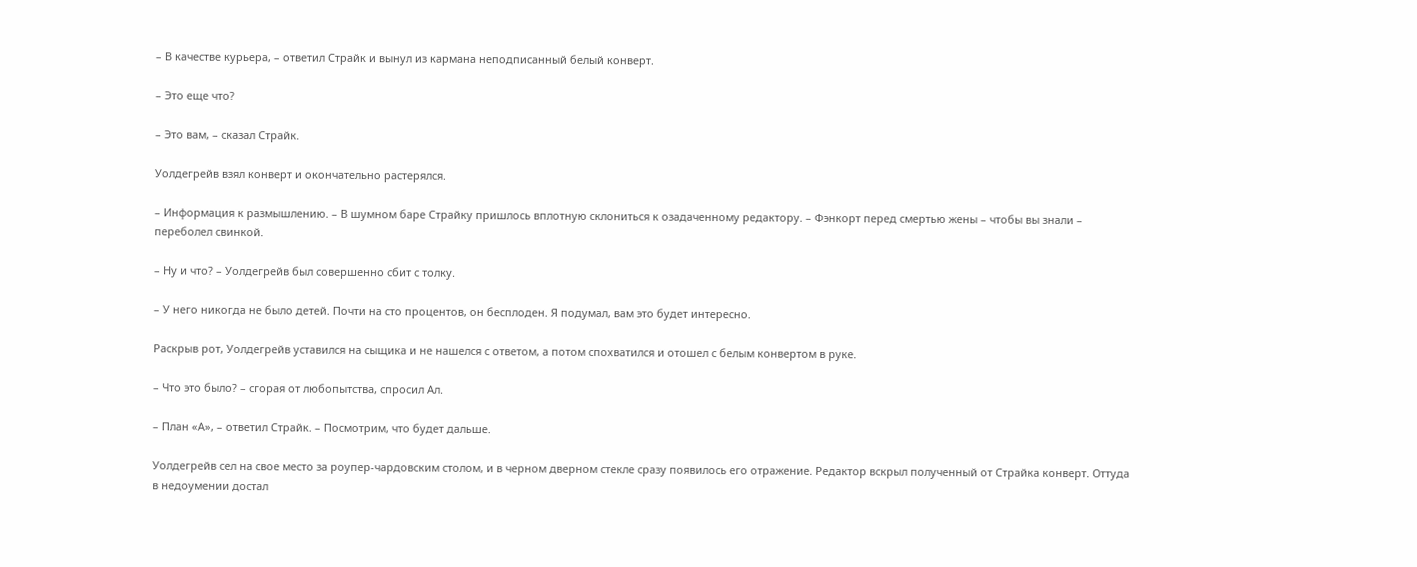– В качестве курьера, – ответил Страйк и вынул из кармана неподписанный белый конверт.

– Это еще что?

– Это вам, – сказал Страйк.

Уолдегрейв взял конверт и окончательно растерялся.

– Информация к размышлению. – В шумном баре Страйку пришлось вплотную склониться к озадаченному редактору. – Фэнкорт перед смертью жены – чтобы вы знали – переболел свинкой.

– Ну и что? – Уолдегрейв был совершенно сбит с толку.

– У него никогда не было детей. Почти на сто процентов, он бесплоден. Я подумал, вам это будет интересно.

Раскрыв рот, Уолдегрейв уставился на сыщика и не нашелся с ответом, а потом спохватился и отошел с белым конвертом в руке.

– Что это было? – сгорая от любопытства, спросил Ал.

– План «А», – ответил Страйк. – Посмотрим, что будет дальше.

Уолдегрейв сел на свое место за роупер-чардовским столом, и в черном дверном стекле сразу появилось его отражение. Редактор вскрыл полученный от Страйка конверт. Оттуда в недоумении достал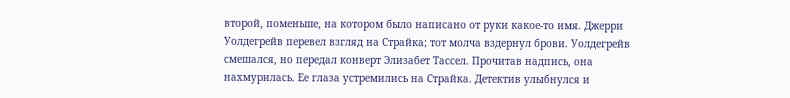второй, поменьше, на котором было написано от руки какое-то имя. Джерри Уолдегрейв перевел взгляд на Страйка; тот молча вздернул брови. Уолдегрейв смешался, но передал конверт Элизабет Тассел. Прочитав надпись, она нахмурилась. Ее глаза устремились на Страйка. Детектив улыбнулся и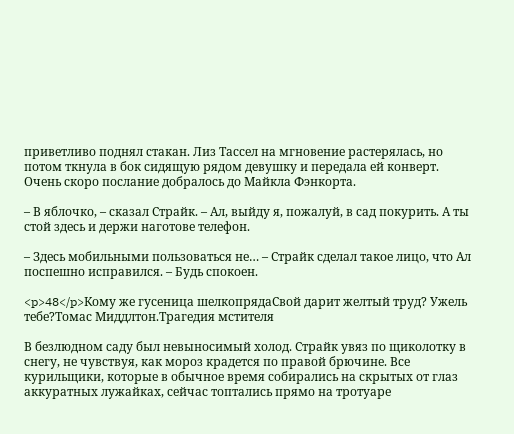приветливо поднял стакан. Лиз Тассел на мгновение растерялась, но потом ткнула в бок сидящую рядом девушку и передала ей конверт. Очень скоро послание добралось до Майкла Фэнкорта.

– В яблочко, – сказал Страйк. – Ал, выйду я, пожалуй, в сад покурить. А ты стой здесь и держи наготове телефон.

– Здесь мобильными пользоваться не… – Страйк сделал такое лицо, что Ал поспешно исправился. – Будь спокоен.

<p>48</p>Кому же гусеница шелкопрядаСвой дарит желтый труд? Ужель тебе?Томас Миддлтон.Трагедия мстителя

В безлюдном саду был невыносимый холод. Страйк увяз по щиколотку в снегу, не чувствуя, как мороз крадется по правой брючине. Все курильщики, которые в обычное время собирались на скрытых от глаз аккуратных лужайках, сейчас топтались прямо на тротуаре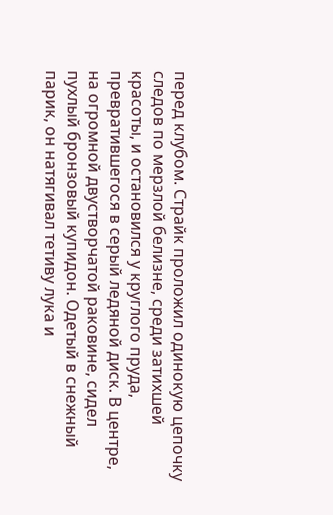перед клубом. Страйк проложил одинокую цепочку следов по мерзлой белизне, среди затихшей красоты, и остановился у круглого пруда, превратившегося в серый ледяной диск. В центре, на огромной двустворчатой раковине, сидел пухлый бронзовый купидон. Одетый в снежный парик, он натягивал тетиву лука и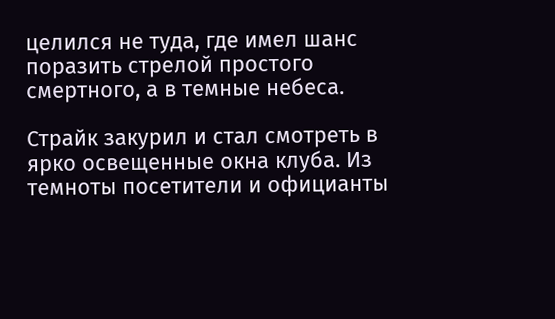целился не туда, где имел шанс поразить стрелой простого смертного, а в темные небеса.

Страйк закурил и стал смотреть в ярко освещенные окна клуба. Из темноты посетители и официанты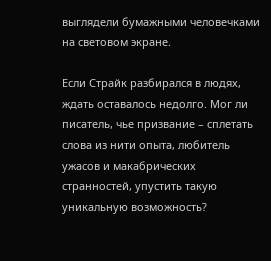выглядели бумажными человечками на световом экране.

Если Страйк разбирался в людях, ждать оставалось недолго. Мог ли писатель, чье призвание – сплетать слова из нити опыта, любитель ужасов и макабрических странностей, упустить такую уникальную возможность?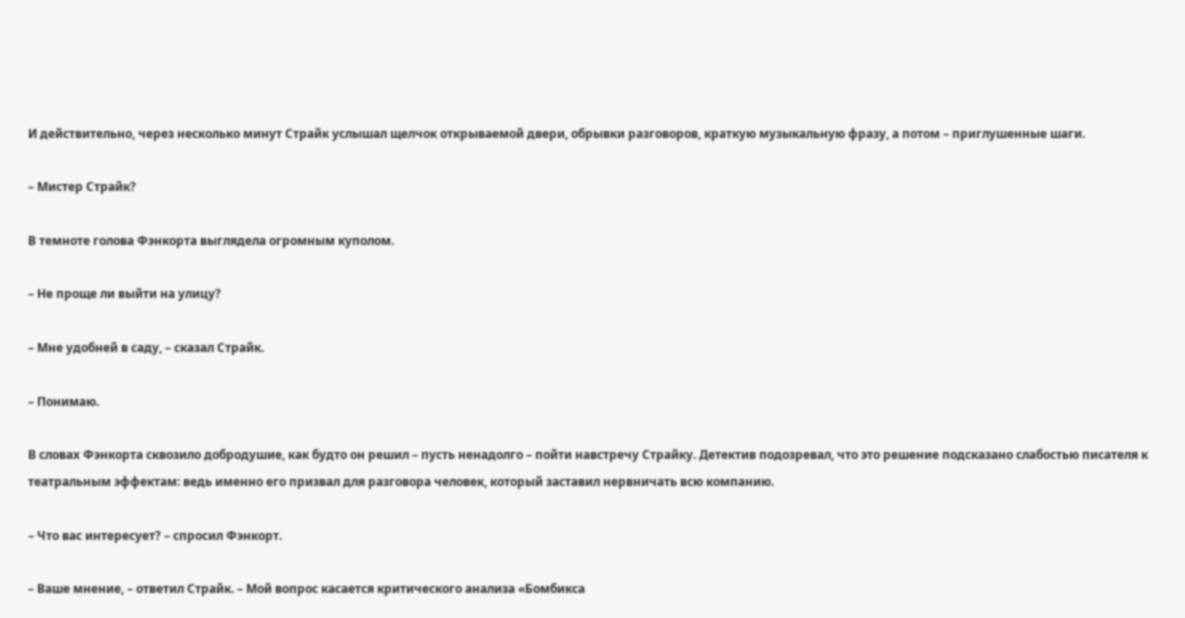И действительно, через несколько минут Страйк услышал щелчок открываемой двери, обрывки разговоров, краткую музыкальную фразу, а потом – приглушенные шаги.

– Мистер Страйк?

В темноте голова Фэнкорта выглядела огромным куполом.

– Не проще ли выйти на улицу?

– Мне удобней в саду, – сказал Страйк.

– Понимаю.

В словах Фэнкорта сквозило добродушие, как будто он решил – пусть ненадолго – пойти навстречу Страйку. Детектив подозревал, что это решение подсказано слабостью писателя к театральным эффектам: ведь именно его призвал для разговора человек, который заставил нервничать всю компанию.

– Что вас интересует? – спросил Фэнкорт.

– Ваше мнение, – ответил Страйк. – Мой вопрос касается критического анализа «Бомбикса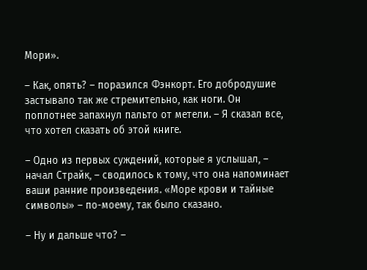Мори».

– Как, опять? – поразился Фэнкорт. Его добродушие застывало так же стремительно, как ноги. Он поплотнее запахнул пальто от метели. – Я сказал все, что хотел сказать об этой книге.

– Одно из первых суждений, которые я услышал, – начал Страйк, – сводилось к тому, что она напоминает ваши ранние произведения. «Море крови и тайные символы» – по-моему, так было сказано.

– Ну и дальше что? –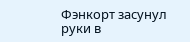Фэнкорт засунул руки в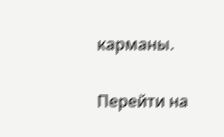карманы.

Перейти на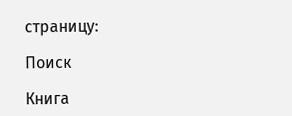страницу:

Поиск

Книга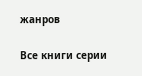жанров

Все книги серии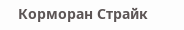Корморан Страйк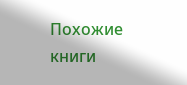Похожие книги